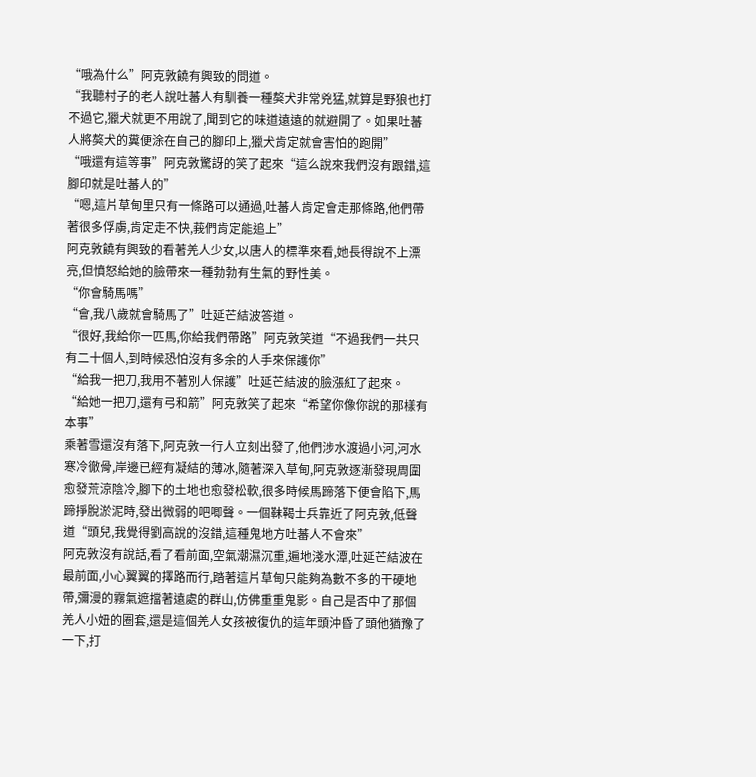“哦為什么”阿克敦饒有興致的問道。
“我聽村子的老人說吐蕃人有馴養一種獒犬非常兇猛,就算是野狼也打不過它,獵犬就更不用說了,聞到它的味道遠遠的就避開了。如果吐蕃人將獒犬的糞便涂在自己的腳印上,獵犬肯定就會害怕的跑開”
“哦還有這等事”阿克敦驚訝的笑了起來“這么說來我們沒有跟錯,這腳印就是吐蕃人的”
“嗯,這片草甸里只有一條路可以通過,吐蕃人肯定會走那條路,他們帶著很多俘虜,肯定走不快,莪們肯定能追上”
阿克敦饒有興致的看著羌人少女,以唐人的標準來看,她長得說不上漂亮,但憤怒給她的臉帶來一種勃勃有生氣的野性美。
“你會騎馬嗎”
“會,我八歲就會騎馬了”吐延芒結波答道。
“很好,我給你一匹馬,你給我們帶路”阿克敦笑道“不過我們一共只有二十個人,到時候恐怕沒有多余的人手來保護你”
“給我一把刀,我用不著別人保護”吐延芒結波的臉漲紅了起來。
“給她一把刀,還有弓和箭”阿克敦笑了起來“希望你像你說的那樣有本事”
乘著雪還沒有落下,阿克敦一行人立刻出發了,他們涉水渡過小河,河水寒冷徹骨,岸邊已經有凝結的薄冰,隨著深入草甸,阿克敦逐漸發現周圍愈發荒涼陰冷,腳下的土地也愈發松軟,很多時候馬蹄落下便會陷下,馬蹄掙脫淤泥時,發出微弱的吧唧聲。一個靺鞨士兵靠近了阿克敦,低聲道“頭兒,我覺得劉高說的沒錯,這種鬼地方吐蕃人不會來”
阿克敦沒有說話,看了看前面,空氣潮濕沉重,遍地淺水潭,吐延芒結波在最前面,小心翼翼的擇路而行,踏著這片草甸只能夠為數不多的干硬地帶,彌漫的霧氣遮擋著遠處的群山,仿佛重重鬼影。自己是否中了那個羌人小妞的圈套,還是這個羌人女孩被復仇的這年頭沖昏了頭他猶豫了一下,打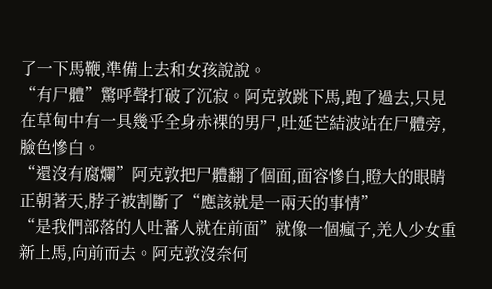了一下馬鞭,準備上去和女孩說說。
“有尸體”驚呼聲打破了沉寂。阿克敦跳下馬,跑了過去,只見在草甸中有一具幾乎全身赤裸的男尸,吐延芒結波站在尸體旁,臉色慘白。
“還沒有腐爛”阿克敦把尸體翻了個面,面容慘白,瞪大的眼睛正朝著天,脖子被割斷了“應該就是一兩天的事情”
“是我們部落的人吐蕃人就在前面”就像一個瘋子,羌人少女重新上馬,向前而去。阿克敦沒奈何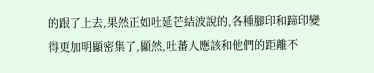的跟了上去,果然正如吐延芒結波說的,各種腳印和蹄印變得更加明顯密集了,顯然,吐蕃人應該和他們的距離不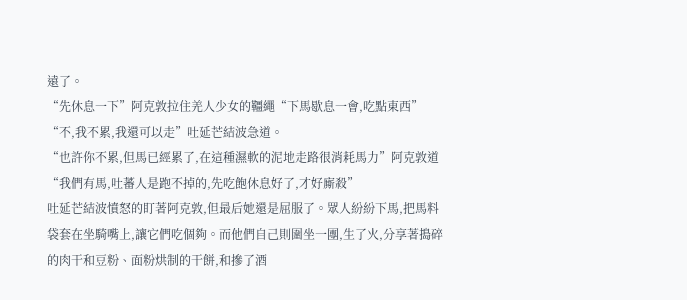遠了。
“先休息一下”阿克敦拉住羌人少女的韁繩“下馬歇息一會,吃點東西”
“不,我不累,我還可以走”吐延芒結波急道。
“也許你不累,但馬已經累了,在這種濕軟的泥地走路很消耗馬力”阿克敦道“我們有馬,吐蕃人是跑不掉的,先吃飽休息好了,才好廝殺”
吐延芒結波憤怒的盯著阿克敦,但最后她還是屈服了。眾人紛紛下馬,把馬料袋套在坐騎嘴上,讓它們吃個夠。而他們自己則圍坐一團,生了火,分享著搗碎的肉干和豆粉、面粉烘制的干餅,和摻了酒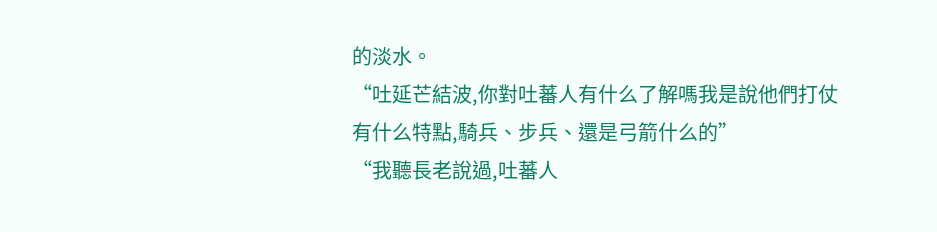的淡水。
“吐延芒結波,你對吐蕃人有什么了解嗎我是說他們打仗有什么特點,騎兵、步兵、還是弓箭什么的”
“我聽長老說過,吐蕃人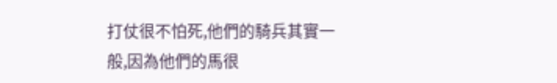打仗很不怕死,他們的騎兵其實一般,因為他們的馬很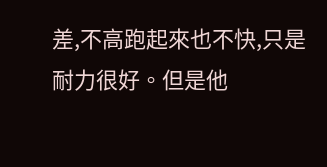差,不高跑起來也不快,只是耐力很好。但是他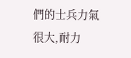們的士兵力氣很大,耐力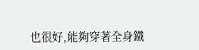也很好,能夠穿著全身鐵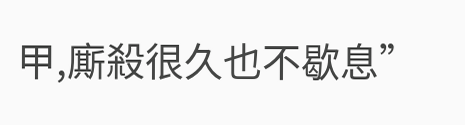甲,廝殺很久也不歇息”